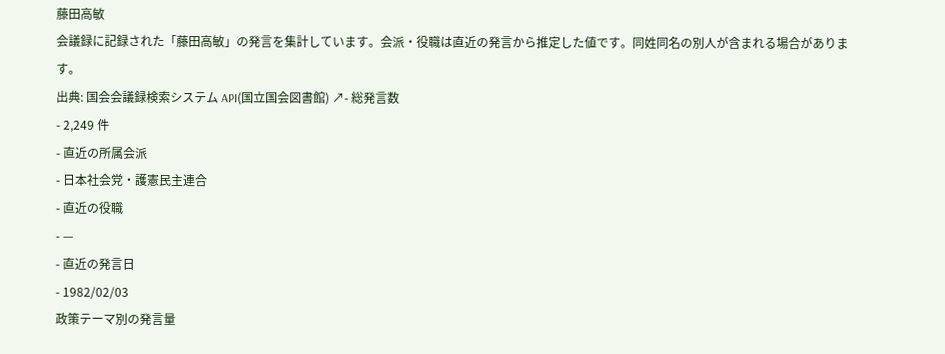藤田高敏
会議録に記録された「藤田高敏」の発言を集計しています。会派・役職は直近の発言から推定した値です。同姓同名の別人が含まれる場合があります。
出典: 国会会議録検索システム API(国立国会図書館) ↗- 総発言数
- 2,249 件
- 直近の所属会派
- 日本社会党・護憲民主連合
- 直近の役職
- —
- 直近の発言日
- 1982/02/03
政策テーマ別の発言量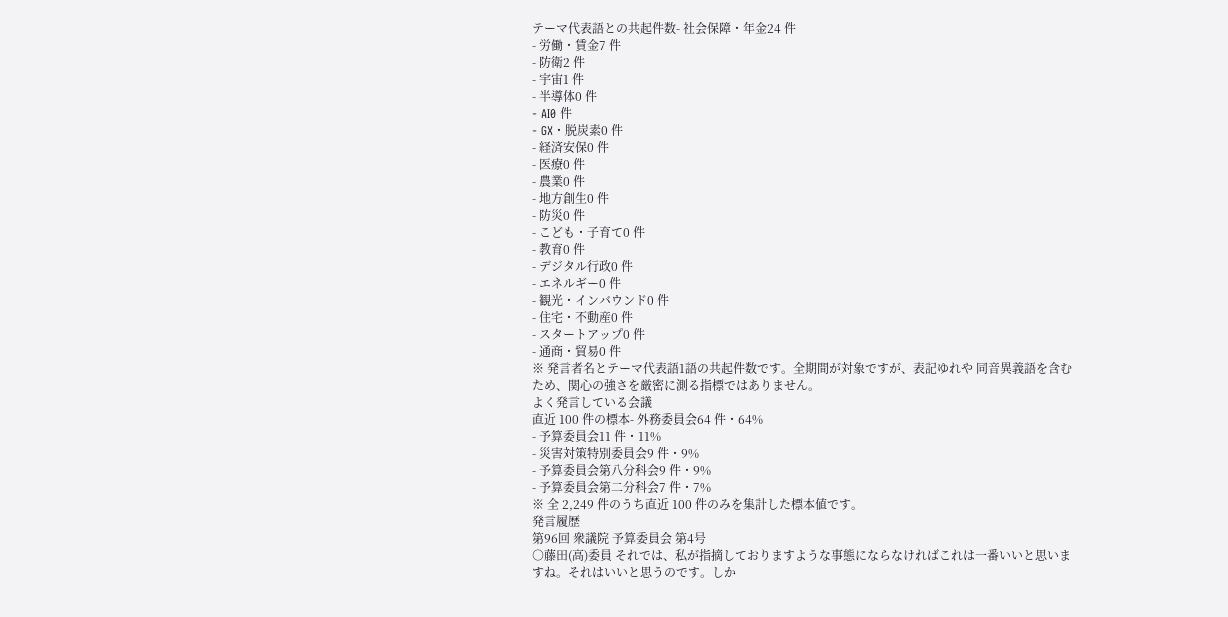テーマ代表語との共起件数- 社会保障・年金24 件
- 労働・賃金7 件
- 防衛2 件
- 宇宙1 件
- 半導体0 件
- AI0 件
- GX・脱炭素0 件
- 経済安保0 件
- 医療0 件
- 農業0 件
- 地方創生0 件
- 防災0 件
- こども・子育て0 件
- 教育0 件
- デジタル行政0 件
- エネルギー0 件
- 観光・インバウンド0 件
- 住宅・不動産0 件
- スタートアップ0 件
- 通商・貿易0 件
※ 発言者名とテーマ代表語1語の共起件数です。全期間が対象ですが、表記ゆれや 同音異義語を含むため、関心の強さを厳密に測る指標ではありません。
よく発言している会議
直近 100 件の標本- 外務委員会64 件・64%
- 予算委員会11 件・11%
- 災害対策特別委員会9 件・9%
- 予算委員会第八分科会9 件・9%
- 予算委員会第二分科会7 件・7%
※ 全 2,249 件のうち直近 100 件のみを集計した標本値です。
発言履歴
第96回 衆議院 予算委員会 第4号
○藤田(高)委員 それでは、私が指摘しておりますような事態にならなければこれは一番いいと思いますね。それはいいと思うのです。しか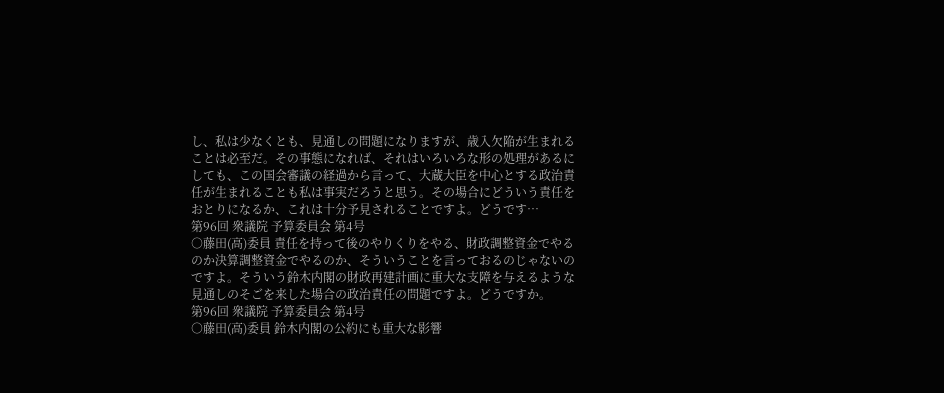し、私は少なくとも、見通しの問題になりますが、歳入欠陥が生まれることは必至だ。その事態になれば、それはいろいろな形の処理があるにしても、この国会審議の経過から言って、大蔵大臣を中心とする政治責任が生まれることも私は事実だろうと思う。その場合にどういう責任をおとりになるか、これは十分予見されることですよ。どうです…
第96回 衆議院 予算委員会 第4号
○藤田(高)委員 責任を持って後のやりくりをやる、財政調整資金でやるのか決算調整資金でやるのか、そういうことを言っておるのじゃないのですよ。そういう鈴木内閣の財政再建計画に重大な支障を与えるような見通しのそごを来した場合の政治責任の問題ですよ。どうですか。
第96回 衆議院 予算委員会 第4号
○藤田(高)委員 鈴木内閣の公約にも重大な影響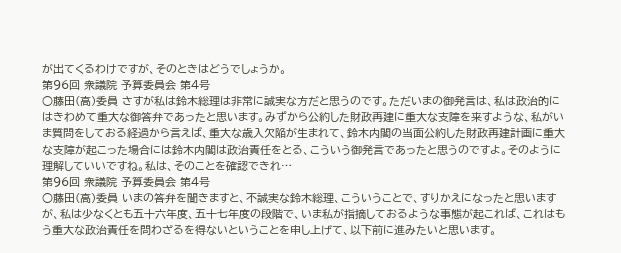が出てくるわけですが、そのときはどうでしょうか。
第96回 衆議院 予算委員会 第4号
○藤田(高)委員 さすが私は鈴木総理は非常に誠実な方だと思うのです。ただいまの御発言は、私は政治的にはきわめて重大な御答弁であったと思います。みずから公約した財政再建に重大な支障を来すような、私がいま質問をしておる経過から言えば、重大な歳入欠陥が生まれて、鈴木内閣の当面公約した財政再建計画に重大な支障が起こった場合には鈴木内閣は政治責任をとる、こういう御発言であったと思うのですよ。そのように理解していいですね。私は、そのことを確認できれ…
第96回 衆議院 予算委員会 第4号
○藤田(高)委員 いまの答弁を聞きますと、不誠実な鈴木総理、こういうことで、すりかえになったと思いますが、私は少なくとも五十六年度、五十七年度の段階で、いま私が指摘しておるような事態が起これば、これはもう重大な政治責任を問わざるを得ないということを申し上げて、以下前に進みたいと思います。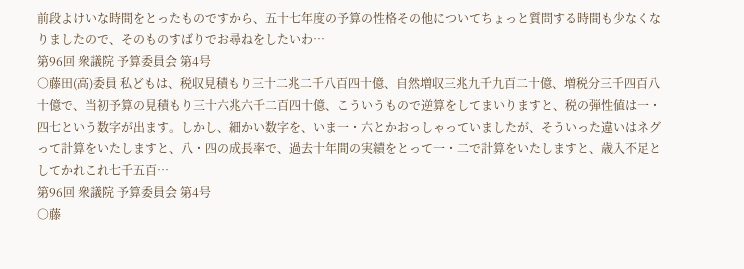前段よけいな時間をとったものですから、五十七年度の予算の性格その他についてちょっと質問する時間も少なくなりましたので、そのものすばりでお尋ねをしたいわ…
第96回 衆議院 予算委員会 第4号
○藤田(高)委員 私どもは、税収見積もり三十二兆二千八百四十億、自然増収三兆九千九百二十億、増税分三千四百八十億で、当初予算の見積もり三十六兆六千二百四十億、こういうもので逆算をしてまいりますと、税の弾性値は一・四七という数字が出ます。しかし、細かい数字を、いま一・六とかおっしゃっていましたが、そういった違いはネグって計算をいたしますと、八・四の成長率で、過去十年間の実績をとって一・二で計算をいたしますと、歳入不足としてかれこれ七千五百…
第96回 衆議院 予算委員会 第4号
○藤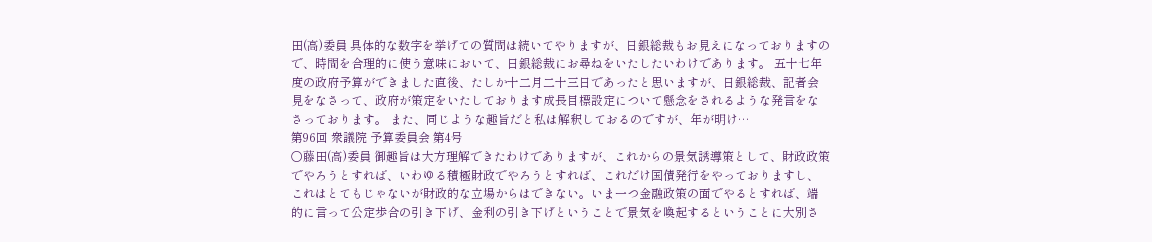田(高)委員 具体的な数字を挙げての質問は続いてやりますが、日銀総裁もお見えになっておりますので、時間を合理的に使う意味において、日銀総裁にお尋ねをいたしたいわけであります。 五十七年度の政府予算ができました直後、たしか十二月二十三日であったと思いますが、日銀総裁、記者会見をなさって、政府が策定をいたしております成長目標設定について懸念をされるような発言をなさっております。 また、同じような趣旨だと私は解釈しておるのですが、年が明け…
第96回 衆議院 予算委員会 第4号
○藤田(高)委員 御趣旨は大方理解できたわけでありますが、これからの景気誘導策として、財政政策でやろうとすれば、いわゆる積極財政でやろうとすれば、これだけ国債発行をやっておりますし、これはとてもじゃないが財政的な立場からはできない。いま一つ金融政策の面でやるとすれば、端的に言って公定歩合の引き下げ、金利の引き下げということで景気を喚起するということに大別さ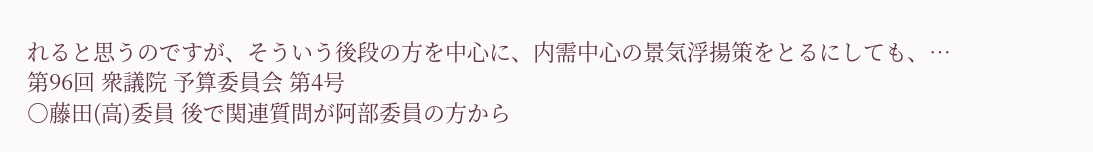れると思うのですが、そういう後段の方を中心に、内需中心の景気浮揚策をとるにしても、…
第96回 衆議院 予算委員会 第4号
○藤田(高)委員 後で関連質問が阿部委員の方から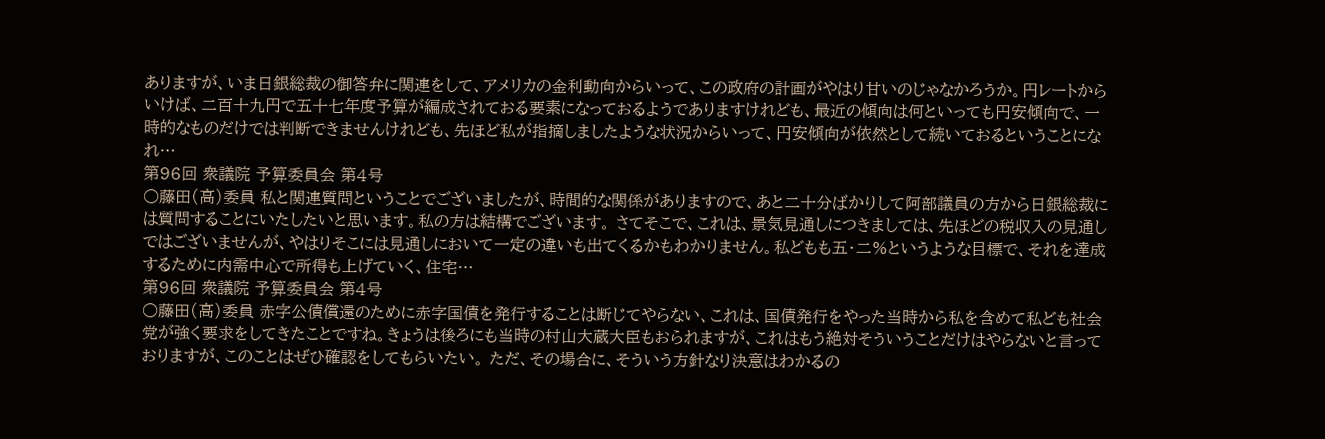ありますが、いま日銀総裁の御答弁に関連をして、アメリカの金利動向からいって、この政府の計画がやはり甘いのじゃなかろうか。円レートからいけば、二百十九円で五十七年度予算が編成されておる要素になっておるようでありますけれども、最近の傾向は何といっても円安傾向で、一時的なものだけでは判断できませんけれども、先ほど私が指摘しましたような状況からいって、円安傾向が依然として続いておるということになれ…
第96回 衆議院 予算委員会 第4号
○藤田(高)委員 私と関連質問ということでございましたが、時間的な関係がありますので、あと二十分ばかりして阿部議員の方から日銀総裁には質問することにいたしたいと思います。私の方は結構でございます。 さてそこで、これは、景気見通しにつきましては、先ほどの税収入の見通しではございませんが、やはりそこには見通しにおいて一定の違いも出てくるかもわかりません。私どもも五・二%というような目標で、それを達成するために内需中心で所得も上げていく、住宅…
第96回 衆議院 予算委員会 第4号
○藤田(高)委員 赤字公債償還のために赤字国債を発行することは断じてやらない、これは、国債発行をやった当時から私を含めて私ども社会党が強く要求をしてきたことですね。きょうは後ろにも当時の村山大蔵大臣もおられますが、これはもう絶対そういうことだけはやらないと言っておりますが、このことはぜひ確認をしてもらいたい。 ただ、その場合に、そういう方針なり決意はわかるの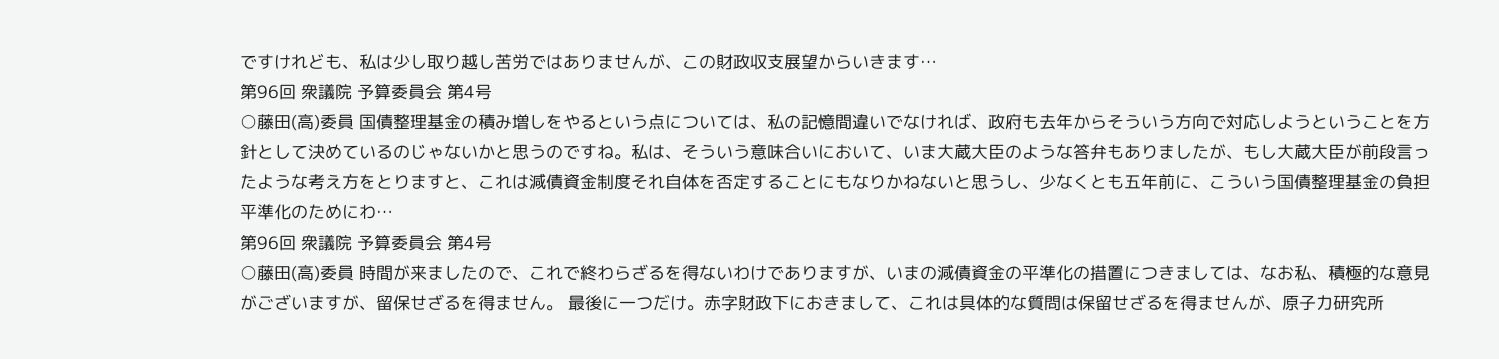ですけれども、私は少し取り越し苦労ではありませんが、この財政収支展望からいきます…
第96回 衆議院 予算委員会 第4号
○藤田(高)委員 国債整理基金の積み増しをやるという点については、私の記憶間違いでなければ、政府も去年からそういう方向で対応しようということを方針として決めているのじゃないかと思うのですね。私は、そういう意味合いにおいて、いま大蔵大臣のような答弁もありましたが、もし大蔵大臣が前段言ったような考え方をとりますと、これは減債資金制度それ自体を否定することにもなりかねないと思うし、少なくとも五年前に、こういう国債整理基金の負担平準化のためにわ…
第96回 衆議院 予算委員会 第4号
○藤田(高)委員 時間が来ましたので、これで終わらざるを得ないわけでありますが、いまの減債資金の平準化の措置につきましては、なお私、積極的な意見がございますが、留保せざるを得ません。 最後に一つだけ。赤字財政下におきまして、これは具体的な質問は保留せざるを得ませんが、原子力研究所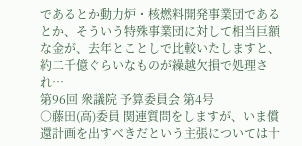であるとか動力炉・核燃料開発事業団であるとか、そういう特殊事業団に対して相当巨額な金が、去年とことしで比較いたしますと、約二千億ぐらいなものが繰越欠損で処理され…
第96回 衆議院 予算委員会 第4号
○藤田(高)委員 関連質問をしますが、いま償還計画を出すべきだという主張については十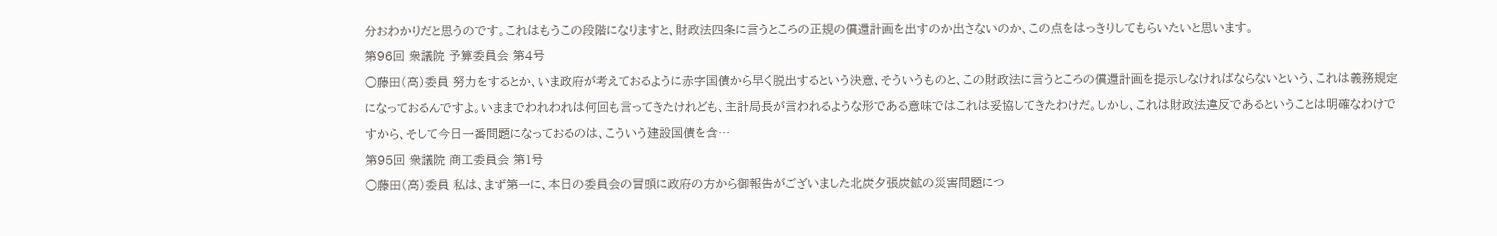分おわかりだと思うのです。これはもうこの段階になりますと、財政法四条に言うところの正規の償還計画を出すのか出さないのか、この点をはっきりしてもらいたいと思います。
第96回 衆議院 予算委員会 第4号
○藤田(高)委員 努力をするとか、いま政府が考えておるように赤字国債から早く脱出するという決意、そういうものと、この財政法に言うところの償還計画を提示しなければならないという、これは義務規定になっておるんですよ。いままでわれわれは何回も言ってきたけれども、主計局長が言われるような形である意味ではこれは妥協してきたわけだ。しかし、これは財政法違反であるということは明確なわけですから、そして今日一番問題になっておるのは、こういう建設国債を含…
第95回 衆議院 商工委員会 第1号
○藤田(高)委員 私は、まず第一に、本日の委員会の冒頭に政府の方から御報告がございました北炭夕張炭鉱の災害問題につ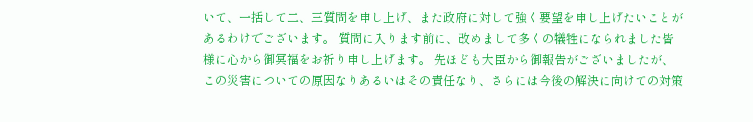いて、一括して二、三質問を申し上げ、また政府に対して強く要望を申し上げたいことがあるわけでございます。 質問に入ります前に、改めまして多くの犠牲になられました皆様に心から御冥福をお祈り申し上げます。 先ほども大臣から御報告がございましたが、この災害についての原因なりあるいはその責任なり、さらには今後の解決に向けての対策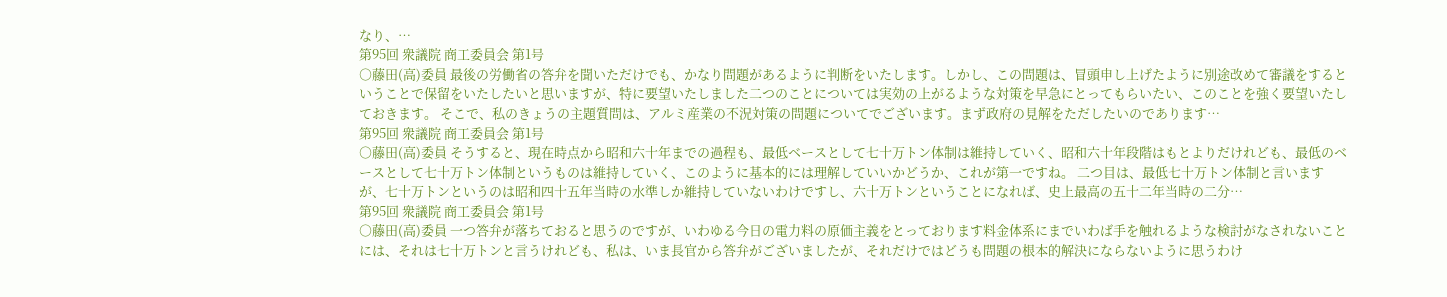なり、…
第95回 衆議院 商工委員会 第1号
○藤田(高)委員 最後の労働省の答弁を聞いただけでも、かなり問題があるように判断をいたします。しかし、この問題は、冒頭申し上げたように別途改めて審議をするということで保留をいたしたいと思いますが、特に要望いたしました二つのことについては実効の上がるような対策を早急にとってもらいたい、このことを強く要望いたしておきます。 そこで、私のきょうの主題質問は、アルミ産業の不況対策の問題についてでございます。まず政府の見解をただしたいのであります…
第95回 衆議院 商工委員会 第1号
○藤田(高)委員 そうすると、現在時点から昭和六十年までの過程も、最低ベースとして七十万トン体制は維持していく、昭和六十年段階はもとよりだけれども、最低のベースとして七十万トン体制というものは維持していく、このように基本的には理解していいかどうか、これが第一ですね。 二つ目は、最低七十万トン体制と言いますが、七十万トンというのは昭和四十五年当時の水準しか維持していないわけですし、六十万トンということになれば、史上最高の五十二年当時の二分…
第95回 衆議院 商工委員会 第1号
○藤田(高)委員 一つ答弁が落ちておると思うのですが、いわゆる今日の電力料の原価主義をとっております料金体系にまでいわば手を触れるような検討がなされないことには、それは七十万トンと言うけれども、私は、いま長官から答弁がございましたが、それだけではどうも問題の根本的解決にならないように思うわけ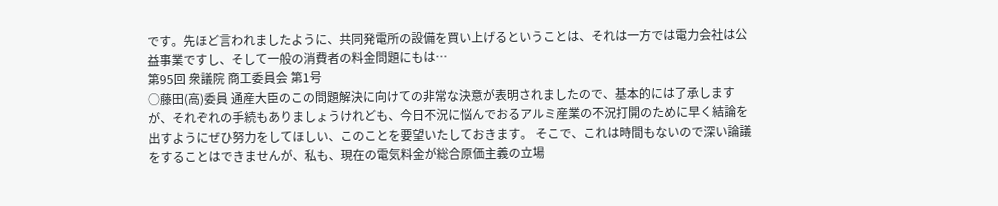です。先ほど言われましたように、共同発電所の設備を買い上げるということは、それは一方では電力会社は公益事業ですし、そして一般の消費者の料金問題にもは…
第95回 衆議院 商工委員会 第1号
○藤田(高)委員 通産大臣のこの問題解決に向けての非常な決意が表明されましたので、基本的には了承しますが、それぞれの手続もありましょうけれども、今日不況に悩んでおるアルミ産業の不況打開のために早く結論を出すようにぜひ努力をしてほしい、このことを要望いたしておきます。 そこで、これは時間もないので深い論議をすることはできませんが、私も、現在の電気料金が総合原価主義の立場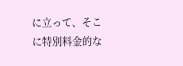に立って、そこに特別料金的な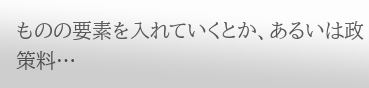ものの要素を入れていくとか、あるいは政策料…